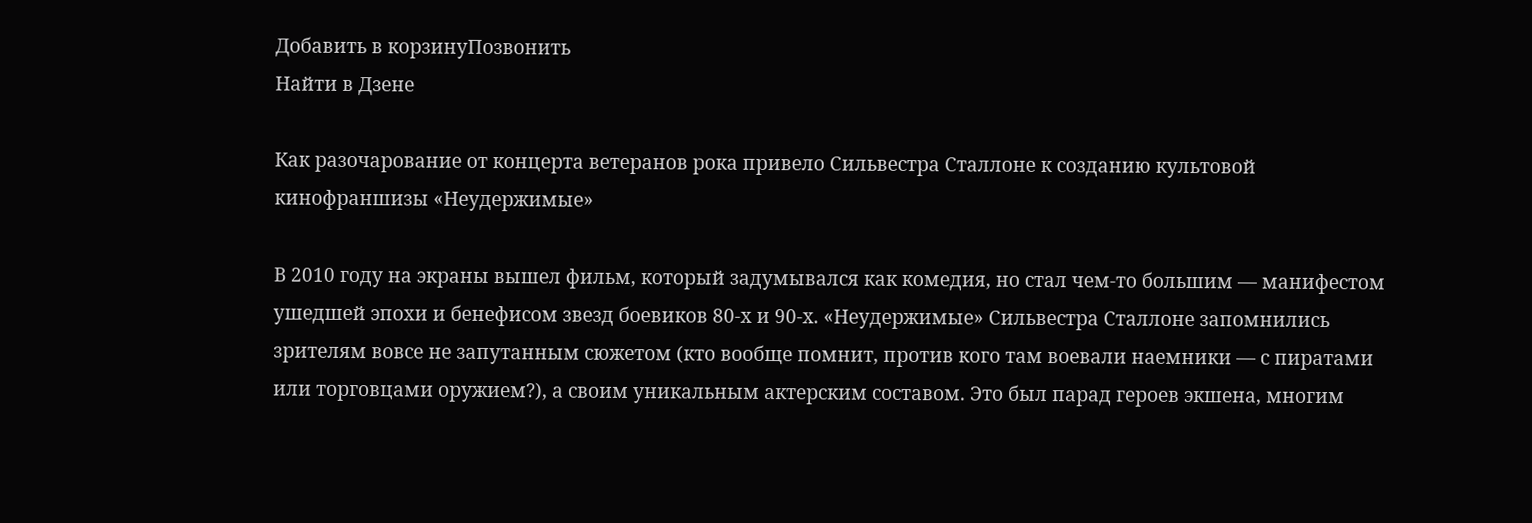Добавить в корзинуПозвонить
Найти в Дзене

Как разочарование от концерта ветеранов рока привело Сильвестра Сталлоне к созданию культовой кинофраншизы «Неудержимые»

В 2010 году на экраны вышел фильм, который задумывался как комедия, но стал чем-то большим — манифестом ушедшей эпохи и бенефисом звезд боевиков 80-х и 90-х. «Неудержимые» Сильвестра Сталлоне запомнились зрителям вовсе не запутанным сюжетом (кто вообще помнит, против кого там воевали наемники — с пиратами или торговцами оружием?), а своим уникальным актерским составом. Это был парад героев экшена, многим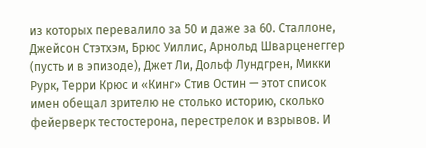из которых перевалило за 50 и даже за 60. Сталлоне, Джейсон Стэтхэм, Брюс Уиллис, Арнольд Шварценеггер (пусть и в эпизоде), Джет Ли, Дольф Лундгрен, Микки Рурк, Терри Крюс и «Кинг» Стив Остин — этот список имен обещал зрителю не столько историю, сколько фейерверк тестостерона, перестрелок и взрывов. И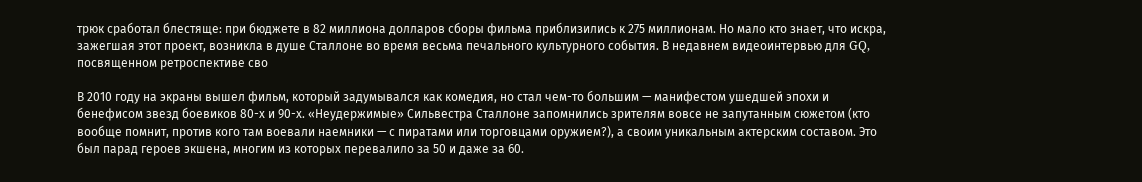трюк сработал блестяще: при бюджете в 82 миллиона долларов сборы фильма приблизились к 275 миллионам. Но мало кто знает, что искра, зажегшая этот проект, возникла в душе Сталлоне во время весьма печального культурного события. В недавнем видеоинтервью для GQ, посвященном ретроспективе сво

В 2010 году на экраны вышел фильм, который задумывался как комедия, но стал чем-то большим — манифестом ушедшей эпохи и бенефисом звезд боевиков 80-х и 90-х. «Неудержимые» Сильвестра Сталлоне запомнились зрителям вовсе не запутанным сюжетом (кто вообще помнит, против кого там воевали наемники — с пиратами или торговцами оружием?), а своим уникальным актерским составом. Это был парад героев экшена, многим из которых перевалило за 50 и даже за 60.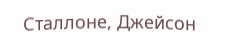Сталлоне, Джейсон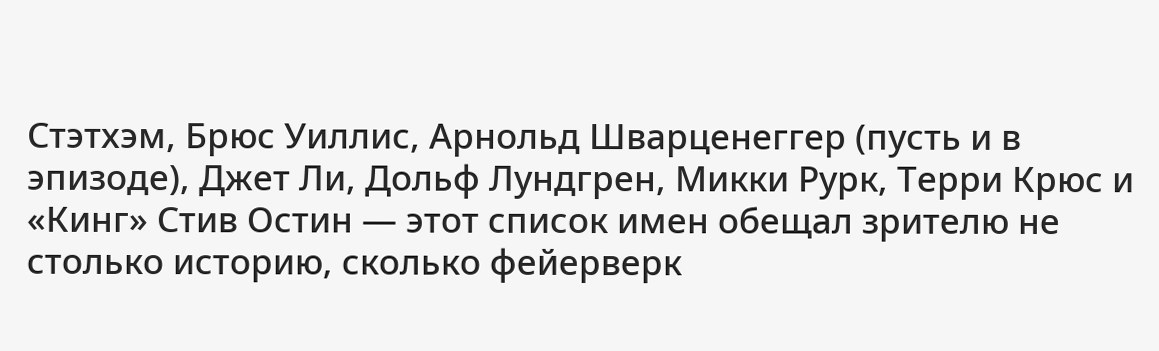Стэтхэм, Брюс Уиллис, Арнольд Шварценеггер (пусть и в эпизоде), Джет Ли, Дольф Лундгрен, Микки Рурк, Терри Крюс и «Кинг» Стив Остин — этот список имен обещал зрителю не столько историю, сколько фейерверк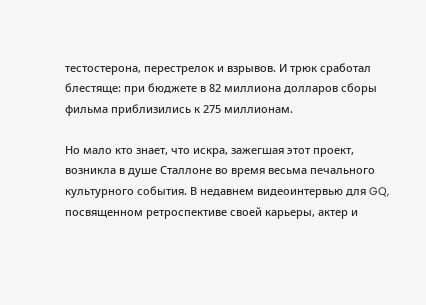тестостерона, перестрелок и взрывов. И трюк сработал блестяще: при бюджете в 82 миллиона долларов сборы фильма приблизились к 275 миллионам.

Но мало кто знает, что искра, зажегшая этот проект, возникла в душе Сталлоне во время весьма печального культурного события. В недавнем видеоинтервью для GQ, посвященном ретроспективе своей карьеры, актер и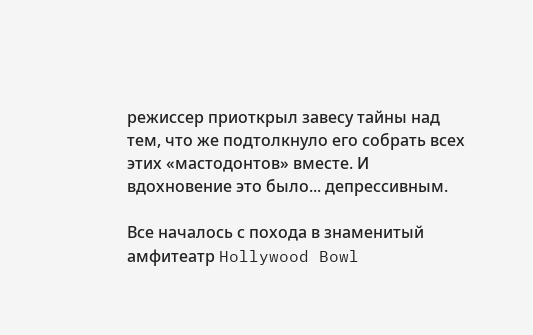режиссер приоткрыл завесу тайны над тем, что же подтолкнуло его собрать всех этих «мастодонтов» вместе. И вдохновение это было... депрессивным.

Все началось с похода в знаменитый амфитеатр Hollywood Bowl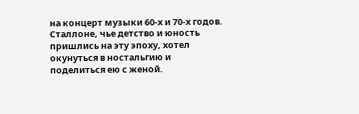на концерт музыки 60-х и 70-х годов. Сталлоне, чье детство и юность пришлись на эту эпоху, хотел окунуться в ностальгию и поделиться ею с женой.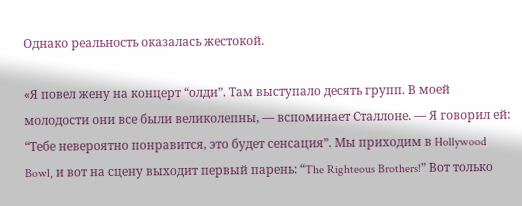Однако реальность оказалась жестокой.

«Я повел жену на концерт “олди”. Там выступало десять групп. В моей молодости они все были великолепны, — вспоминает Сталлоне. — Я говорил ей: “Тебе невероятно понравится, это будет сенсация”. Мы приходим в Hollywood Bowl, и вот на сцену выходит первый парень: “The Righteous Brothers!” Вот только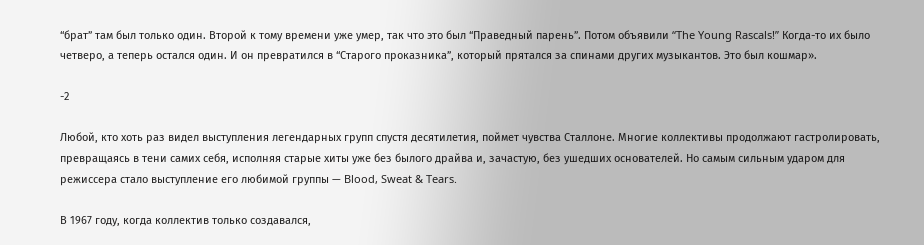“брат” там был только один. Второй к тому времени уже умер, так что это был “Праведный парень”. Потом объявили “The Young Rascals!” Когда-то их было четверо, а теперь остался один. И он превратился в “Старого проказника”, который прятался за спинами других музыкантов. Это был кошмар».

-2

Любой, кто хоть раз видел выступления легендарных групп спустя десятилетия, поймет чувства Сталлоне. Многие коллективы продолжают гастролировать, превращаясь в тени самих себя, исполняя старые хиты уже без былого драйва и, зачастую, без ушедших основателей. Но самым сильным ударом для режиссера стало выступление его любимой группы — Blood, Sweat & Tears.

В 1967 году, когда коллектив только создавался,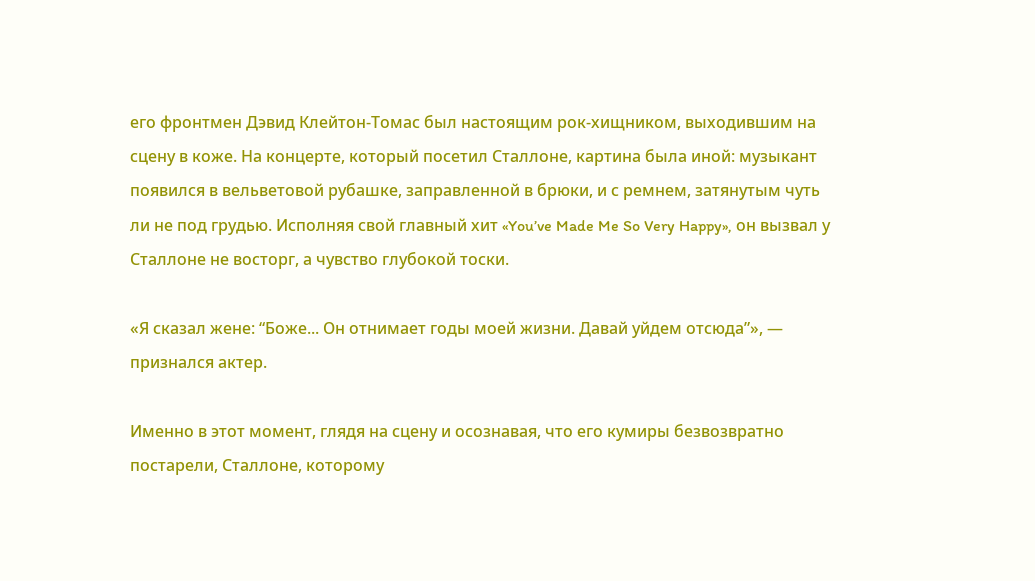его фронтмен Дэвид Клейтон-Томас был настоящим рок-хищником, выходившим на сцену в коже. На концерте, который посетил Сталлоне, картина была иной: музыкант появился в вельветовой рубашке, заправленной в брюки, и с ремнем, затянутым чуть ли не под грудью. Исполняя свой главный хит «You’ve Made Me So Very Happy», он вызвал у Сталлоне не восторг, а чувство глубокой тоски.

«Я сказал жене: “Боже... Он отнимает годы моей жизни. Давай уйдем отсюда”», — признался актер.

Именно в этот момент, глядя на сцену и осознавая, что его кумиры безвозвратно постарели, Сталлоне, которому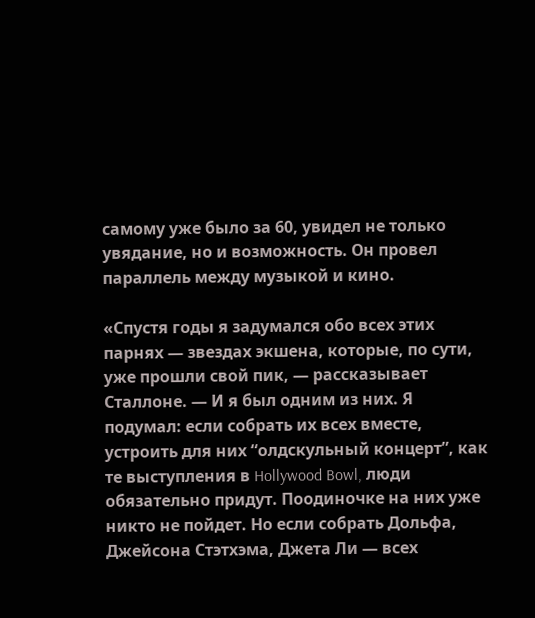самому уже было за 60, увидел не только увядание, но и возможность. Он провел параллель между музыкой и кино.

«Спустя годы я задумался обо всех этих парнях — звездах экшена, которые, по сути, уже прошли свой пик, — рассказывает Сталлоне. — И я был одним из них. Я подумал: если собрать их всех вместе, устроить для них “олдскульный концерт”, как те выступления в Hollywood Bowl, люди обязательно придут. Поодиночке на них уже никто не пойдет. Но если собрать Дольфа, Джейсона Стэтхэма, Джета Ли — всех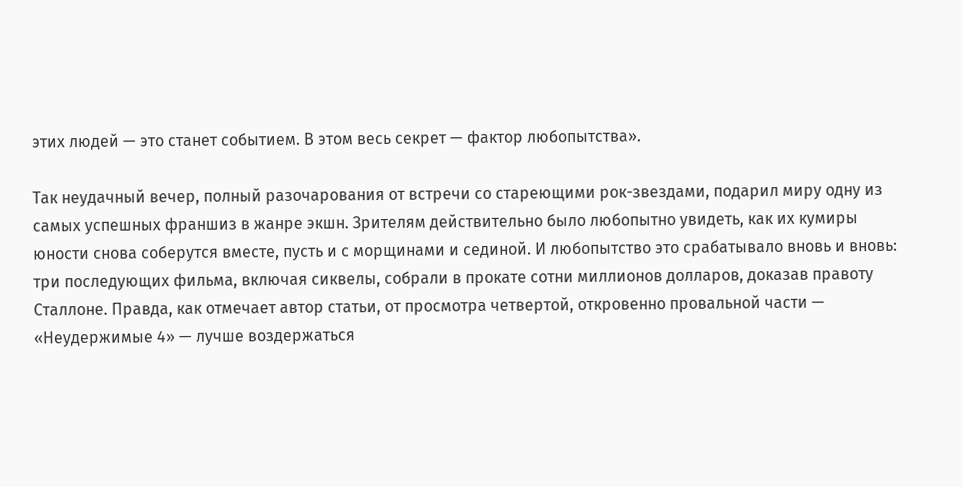этих людей — это станет событием. В этом весь секрет — фактор любопытства».

Так неудачный вечер, полный разочарования от встречи со стареющими рок-звездами, подарил миру одну из самых успешных франшиз в жанре экшн. Зрителям действительно было любопытно увидеть, как их кумиры юности снова соберутся вместе, пусть и с морщинами и сединой. И любопытство это срабатывало вновь и вновь: три последующих фильма, включая сиквелы, собрали в прокате сотни миллионов долларов, доказав правоту Сталлоне. Правда, как отмечает автор статьи, от просмотра четвертой, откровенно провальной части — «Неудержимые 4» — лучше воздержаться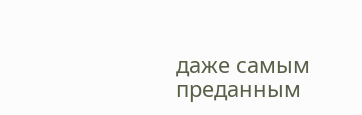даже самым преданным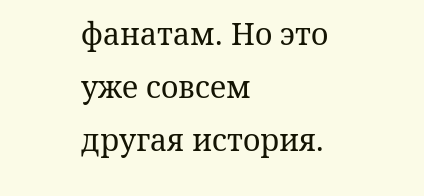фанатам. Но это уже совсем другая история.